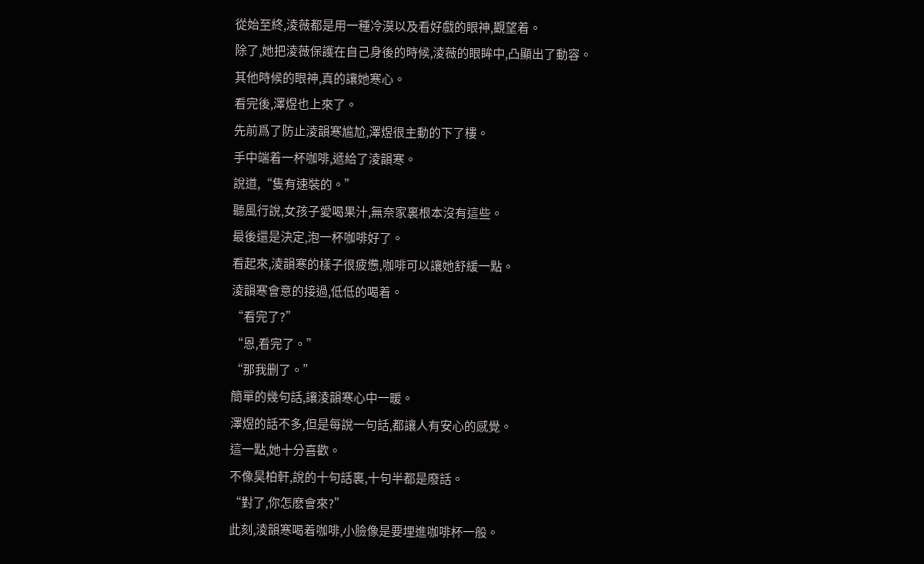從始至終,淩薇都是用一種冷漠以及看好戲的眼神,觀望着。
除了,她把淩薇保護在自己身後的時候,淩薇的眼眸中,凸顯出了動容。
其他時候的眼神,真的讓她寒心。
看完後,澤煜也上來了。
先前爲了防止淩韻寒尴尬,澤煜很主動的下了樓。
手中端着一杯咖啡,遞給了淩韻寒。
說道,“隻有速裝的。”
聽風行說,女孩子愛喝果汁,無奈家裏根本沒有這些。
最後還是決定,泡一杯咖啡好了。
看起來,淩韻寒的樣子很疲憊,咖啡可以讓她舒緩一點。
淩韻寒會意的接過,低低的喝着。
“看完了?”
“恩,看完了。”
“那我删了。”
簡單的幾句話,讓淩韻寒心中一暖。
澤煜的話不多,但是每說一句話,都讓人有安心的感覺。
這一點,她十分喜歡。
不像昊柏軒,說的十句話裏,十句半都是廢話。
“對了,你怎麽會來?”
此刻,淩韻寒喝着咖啡,小臉像是要埋進咖啡杯一般。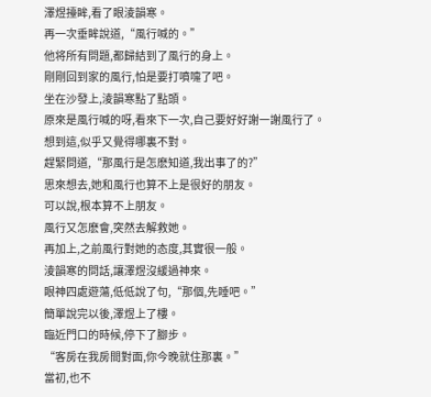澤煜擡眸,看了眼淩韻寒。
再一次垂眸說道,“風行喊的。”
他将所有問題,都歸結到了風行的身上。
剛剛回到家的風行,怕是要打噴嚏了吧。
坐在沙發上,淩韻寒點了點頭。
原來是風行喊的呀,看來下一次,自己要好好謝一謝風行了。
想到這,似乎又覺得哪裏不對。
趕緊問道,“那風行是怎麽知道,我出事了的?”
思來想去,她和風行也算不上是很好的朋友。
可以說,根本算不上朋友。
風行又怎麽會,突然去解救她。
再加上,之前風行對她的态度,其實很一般。
淩韻寒的問話,讓澤煜沒緩過神來。
眼神四處遊蕩,低低說了句,“那個,先睡吧。”
簡單說完以後,澤煜上了樓。
臨近門口的時候,停下了腳步。
“客房在我房間對面,你今晚就住那裏。”
當初,也不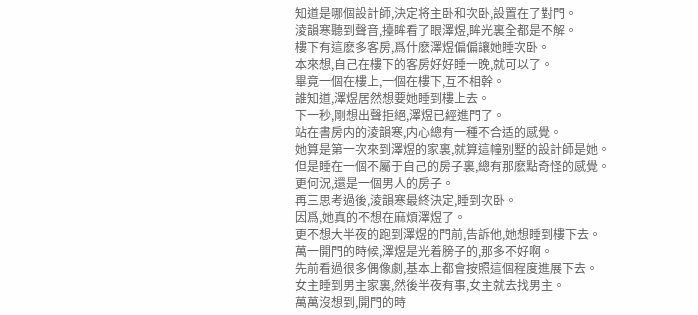知道是哪個設計師,決定将主卧和次卧,設置在了對門。
淩韻寒聽到聲音,擡眸看了眼澤煜,眸光裏全都是不解。
樓下有這麽多客房,爲什麽澤煜偏偏讓她睡次卧。
本來想,自己在樓下的客房好好睡一晚,就可以了。
畢竟一個在樓上,一個在樓下,互不相幹。
誰知道,澤煜居然想要她睡到樓上去。
下一秒,剛想出聲拒絕,澤煜已經進門了。
站在書房内的淩韻寒,内心總有一種不合适的感覺。
她算是第一次來到澤煜的家裏,就算這幢别墅的設計師是她。
但是睡在一個不屬于自己的房子裏,總有那麽點奇怪的感覺。
更何況,還是一個男人的房子。
再三思考過後,淩韻寒最終決定,睡到次卧。
因爲,她真的不想在麻煩澤煜了。
更不想大半夜的跑到澤煜的門前,告訴他,她想睡到樓下去。
萬一開門的時候,澤煜是光着膀子的,那多不好啊。
先前看過很多偶像劇,基本上都會按照這個程度進展下去。
女主睡到男主家裏,然後半夜有事,女主就去找男主。
萬萬沒想到,開門的時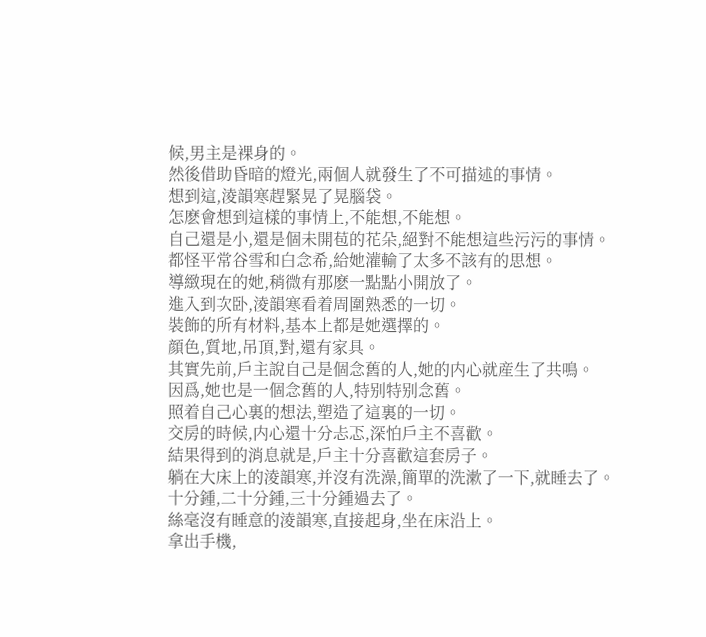候,男主是裸身的。
然後借助昏暗的燈光,兩個人就發生了不可描述的事情。
想到這,淩韻寒趕緊晃了晃腦袋。
怎麽會想到這樣的事情上,不能想,不能想。
自己還是小,還是個未開苞的花朵,絕對不能想這些污污的事情。
都怪平常谷雪和白念希,給她灌輸了太多不該有的思想。
導緻現在的她,稍微有那麽一點點小開放了。
進入到次卧,淩韻寒看着周圍熟悉的一切。
裝飾的所有材料,基本上都是她選擇的。
顔色,質地,吊頂,對,還有家具。
其實先前,戶主說自己是個念舊的人,她的内心就産生了共鳴。
因爲,她也是一個念舊的人,特别特别念舊。
照着自己心裏的想法,塑造了這裏的一切。
交房的時候,内心還十分忐忑,深怕戶主不喜歡。
結果得到的消息就是,戶主十分喜歡這套房子。
躺在大床上的淩韻寒,并沒有洗澡,簡單的洗漱了一下,就睡去了。
十分鍾,二十分鍾,三十分鍾過去了。
絲毫沒有睡意的淩韻寒,直接起身,坐在床沿上。
拿出手機,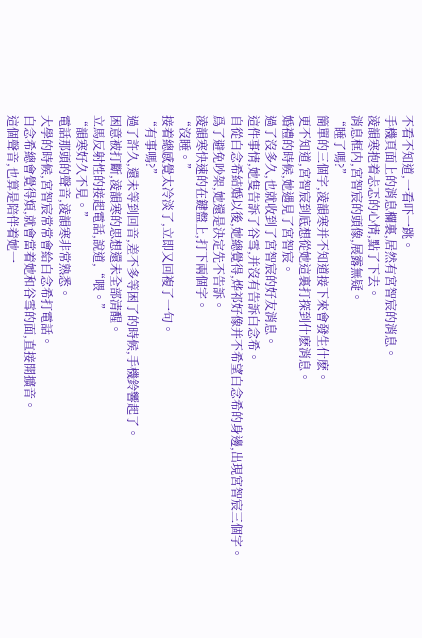不看不知道,一看吓一跳。
手機頁面上的消息欄裏,居然有宮智宸的消息。
淩韻寒抱着忐忑的心情,點了下去。
消息框内,宮智宸的頭像,展露無疑。
“睡了嗎?”
簡單的三個字,淩韻寒并不知道接下來會發生什麽。
更不知道,宮智宸到底想從她這裏打探到什麽消息。
婚禮的時候,她遇見了宮智宸。
過了沒多久,也就收到了宮智宸的好友消息。
這件事情,她隻告訴了谷雪,并沒有告訴白念希。
自從白念希結婚以後,她總覺得,烨祁好像并不希望白念希的身邊,出現宮智宸三個字。
爲了避免吵架,她還是決定先不告訴。
淩韻寒快速的在鍵盤上,打下兩個字。
“沒睡。”
接着總感覺太冷淡了,立即又回複了一句。
“有事嗎?”
過了許久,還未等到回音,差不多等困了的時候,手機鈴響起了。
困意被打斷,淩韻寒的思想還未全部清醒。
立馬反射性的接起電話,說道,“喂。”
“韻寒好久不見。”
電話那頭的聲音,淩韻寒非常熟悉。
大學的時候,宮智宸常常會給白念希打電話。
白念希總會覺得煩,就會當着她和谷雪的面,直接開擴音。
這個聲音,也算是陪伴着她一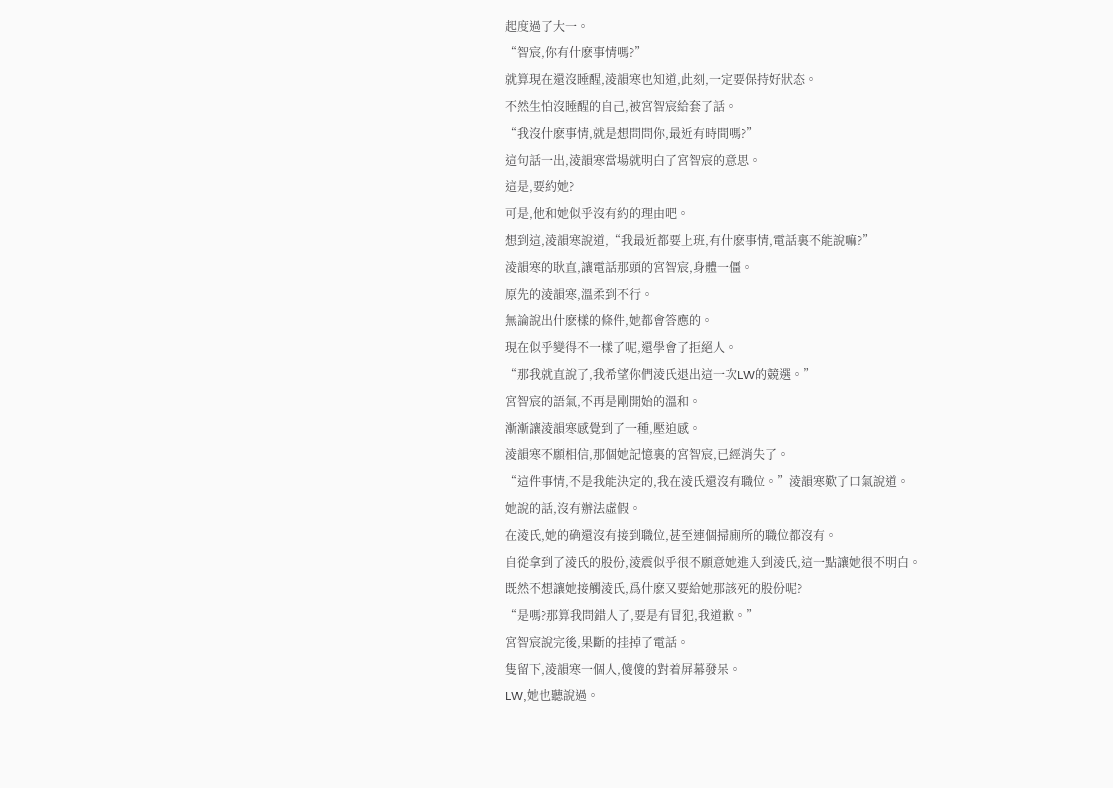起度過了大一。
“智宸,你有什麽事情嗎?”
就算現在還沒睡醒,淩韻寒也知道,此刻,一定要保持好狀态。
不然生怕沒睡醒的自己,被宮智宸給套了話。
“我沒什麽事情,就是想問問你,最近有時間嗎?”
這句話一出,淩韻寒當場就明白了宮智宸的意思。
這是,要約她?
可是,他和她似乎沒有約的理由吧。
想到這,淩韻寒說道,“我最近都要上班,有什麽事情,電話裏不能說嘛?”
淩韻寒的耿直,讓電話那頭的宮智宸,身體一僵。
原先的淩韻寒,溫柔到不行。
無論說出什麽樣的條件,她都會答應的。
現在似乎變得不一樣了呢,還學會了拒絕人。
“那我就直說了,我希望你們淩氏退出這一次LW的競選。”
宮智宸的語氣,不再是剛開始的溫和。
漸漸讓淩韻寒感覺到了一種,壓迫感。
淩韻寒不願相信,那個她記憶裏的宮智宸,已經消失了。
“這件事情,不是我能決定的,我在淩氏還沒有職位。”淩韻寒歎了口氣說道。
她說的話,沒有辦法虛假。
在淩氏,她的确還沒有接到職位,甚至連個掃廁所的職位都沒有。
自從拿到了淩氏的股份,淩震似乎很不願意她進入到淩氏,這一點讓她很不明白。
既然不想讓她接觸淩氏,爲什麽又要給她那該死的股份呢?
“是嗎?那算我問錯人了,要是有冒犯,我道歉。”
宮智宸說完後,果斷的挂掉了電話。
隻留下,淩韻寒一個人,傻傻的對着屏幕發呆。
LW,她也聽說過。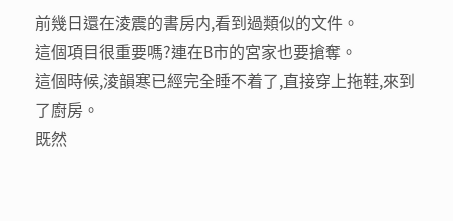前幾日還在淩震的書房内,看到過類似的文件。
這個項目很重要嗎?連在B市的宮家也要搶奪。
這個時候,淩韻寒已經完全睡不着了,直接穿上拖鞋,來到了廚房。
既然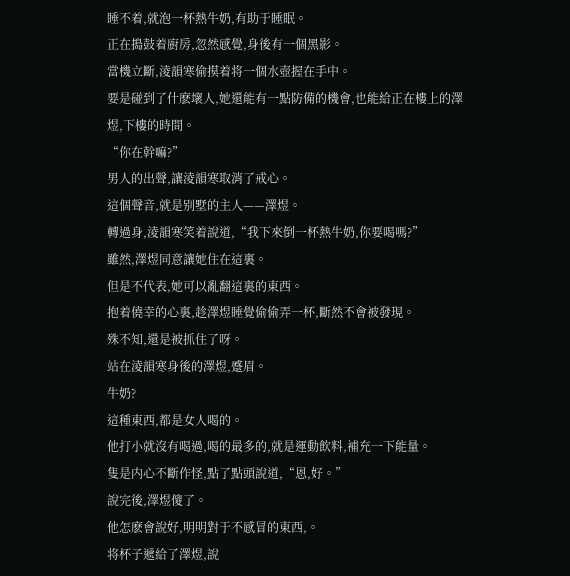睡不着,就泡一杯熱牛奶,有助于睡眠。
正在搗鼓着廚房,忽然感覺,身後有一個黑影。
當機立斷,淩韻寒偷摸着将一個水壺握在手中。
要是碰到了什麽壞人,她還能有一點防備的機會,也能給正在樓上的澤煜,下樓的時間。
“你在幹嘛?”
男人的出聲,讓淩韻寒取消了戒心。
這個聲音,就是别墅的主人——澤煜。
轉過身,淩韻寒笑着說道,“我下來倒一杯熱牛奶,你要喝嗎?”
雖然,澤煜同意讓她住在這裏。
但是不代表,她可以亂翻這裏的東西。
抱着僥幸的心裏,趁澤煜睡覺偷偷弄一杯,斷然不會被發現。
殊不知,還是被抓住了呀。
站在淩韻寒身後的澤煜,蹙眉。
牛奶?
這種東西,都是女人喝的。
他打小就沒有喝過,喝的最多的,就是運動飲料,補充一下能量。
隻是内心不斷作怪,點了點頭說道,“恩,好。”
說完後,澤煜傻了。
他怎麽會說好,明明對于不感冒的東西,。
将杯子遞給了澤煜,說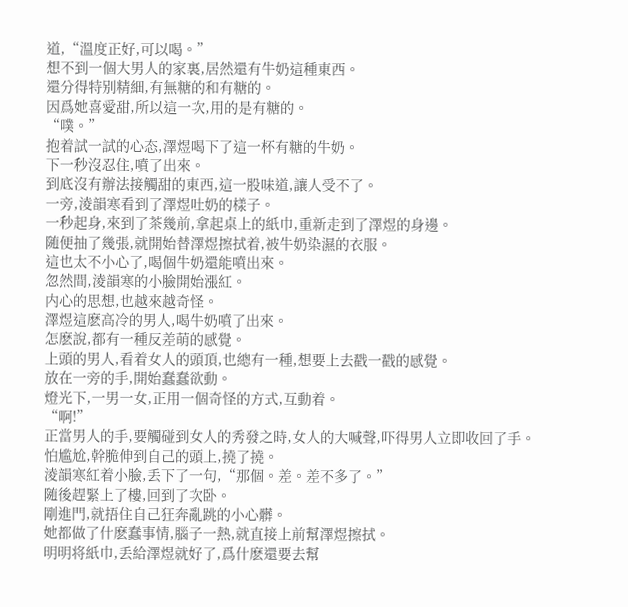道,“溫度正好,可以喝。”
想不到一個大男人的家裏,居然還有牛奶這種東西。
還分得特别精細,有無糖的和有糖的。
因爲她喜愛甜,所以這一次,用的是有糖的。
“噗。”
抱着試一試的心态,澤煜喝下了這一杯有糖的牛奶。
下一秒沒忍住,噴了出來。
到底沒有辦法接觸甜的東西,這一股味道,讓人受不了。
一旁,淩韻寒看到了澤煜吐奶的樣子。
一秒起身,來到了茶幾前,拿起桌上的紙巾,重新走到了澤煜的身邊。
随便抽了幾張,就開始替澤煜擦拭着,被牛奶染濕的衣服。
這也太不小心了,喝個牛奶還能噴出來。
忽然間,淩韻寒的小臉開始漲紅。
内心的思想,也越來越奇怪。
澤煜這麽高冷的男人,喝牛奶噴了出來。
怎麽說,都有一種反差萌的感覺。
上頭的男人,看着女人的頭頂,也總有一種,想要上去戳一戳的感覺。
放在一旁的手,開始蠢蠢欲動。
燈光下,一男一女,正用一個奇怪的方式,互動着。
“啊!”
正當男人的手,要觸碰到女人的秀發之時,女人的大喊聲,吓得男人立即收回了手。
怕尴尬,幹脆伸到自己的頭上,撓了撓。
淩韻寒紅着小臉,丢下了一句,“那個。差。差不多了。”
随後趕緊上了樓,回到了次卧。
剛進門,就捂住自己狂奔亂跳的小心髒。
她都做了什麽蠢事情,腦子一熱,就直接上前幫澤煜擦拭。
明明将紙巾,丢給澤煜就好了,爲什麽還要去幫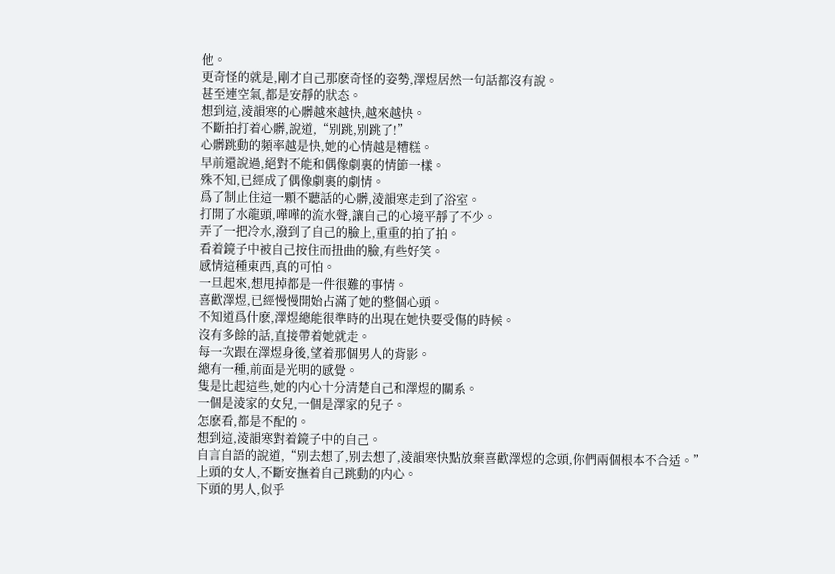他。
更奇怪的就是,剛才自己那麽奇怪的姿勢,澤煜居然一句話都沒有說。
甚至連空氣,都是安靜的狀态。
想到這,淩韻寒的心髒越來越快,越來越快。
不斷拍打着心髒,說道,“别跳,别跳了!”
心髒跳動的頻率越是快,她的心情越是糟糕。
早前還說過,絕對不能和偶像劇裏的情節一樣。
殊不知,已經成了偶像劇裏的劇情。
爲了制止住這一顆不聽話的心髒,淩韻寒走到了浴室。
打開了水龍頭,嘩嘩的流水聲,讓自己的心境平靜了不少。
弄了一把冷水,潑到了自己的臉上,重重的拍了拍。
看着鏡子中被自己按住而扭曲的臉,有些好笑。
感情這種東西,真的可怕。
一旦起來,想甩掉都是一件很難的事情。
喜歡澤煜,已經慢慢開始占滿了她的整個心頭。
不知道爲什麽,澤煜總能很準時的出現在她快要受傷的時候。
沒有多餘的話,直接帶着她就走。
每一次跟在澤煜身後,望着那個男人的背影。
總有一種,前面是光明的感覺。
隻是比起這些,她的内心十分清楚自己和澤煜的關系。
一個是淩家的女兒,一個是澤家的兒子。
怎麽看,都是不配的。
想到這,淩韻寒對着鏡子中的自己。
自言自語的說道,“别去想了,别去想了,淩韻寒快點放棄喜歡澤煜的念頭,你們兩個根本不合适。”
上頭的女人,不斷安撫着自己跳動的内心。
下頭的男人,似乎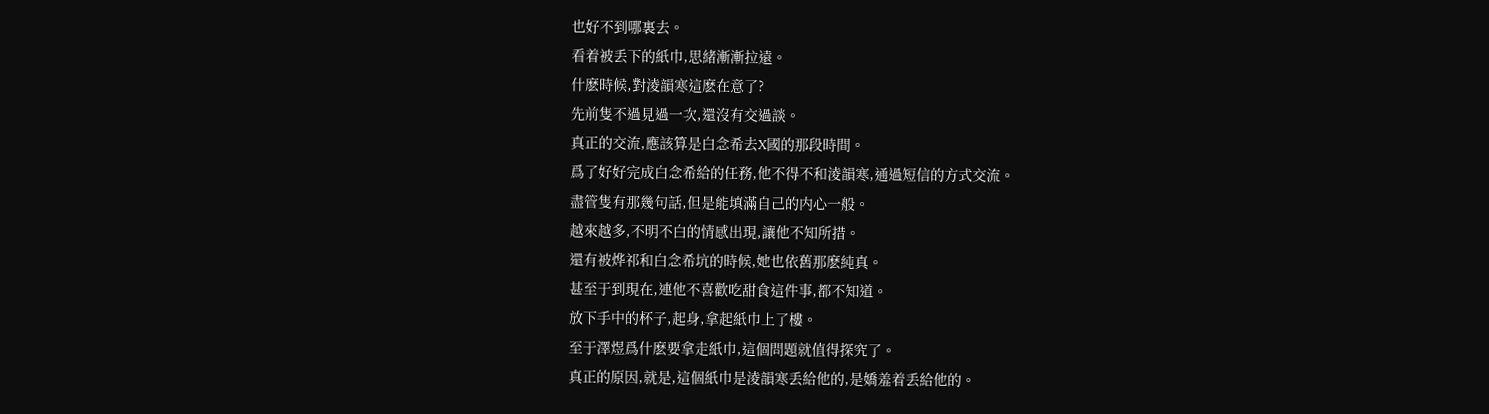也好不到哪裏去。
看着被丢下的紙巾,思緒漸漸拉遠。
什麽時候,對淩韻寒這麽在意了?
先前隻不過見過一次,還沒有交過談。
真正的交流,應該算是白念希去X國的那段時間。
爲了好好完成白念希給的任務,他不得不和淩韻寒,通過短信的方式交流。
盡管隻有那幾句話,但是能填滿自己的内心一般。
越來越多,不明不白的情感出現,讓他不知所措。
還有被烨祁和白念希坑的時候,她也依舊那麽純真。
甚至于到現在,連他不喜歡吃甜食這件事,都不知道。
放下手中的杯子,起身,拿起紙巾上了樓。
至于澤煜爲什麽要拿走紙巾,這個問題就值得探究了。
真正的原因,就是,這個紙巾是淩韻寒丢給他的,是嬌羞着丢給他的。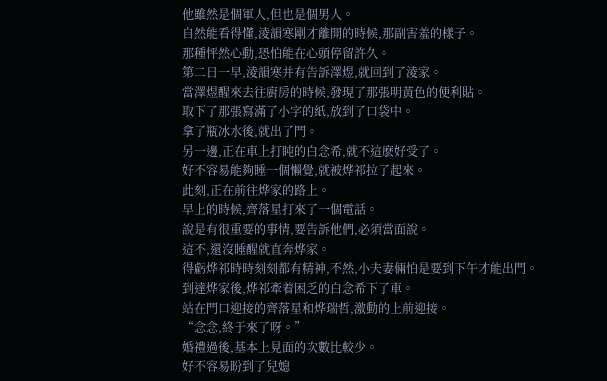他雖然是個軍人,但也是個男人。
自然能看得懂,淩韻寒剛才離開的時候,那副害羞的樣子。
那種怦然心動,恐怕能在心頭停留許久。
第二日一早,淩韻寒并有告訴澤煜,就回到了淩家。
當澤煜醒來去往廚房的時候,發現了那張明黃色的便利貼。
取下了那張寫滿了小字的紙,放到了口袋中。
拿了瓶冰水後,就出了門。
另一邊,正在車上打盹的白念希,就不這麽好受了。
好不容易能夠睡一個懶覺,就被烨祁拉了起來。
此刻,正在前往烨家的路上。
早上的時候,齊落星打來了一個電話。
說是有很重要的事情,要告訴他們,必須當面說。
這不,還沒睡醒就直奔烨家。
得虧烨祁時時刻刻都有精神,不然,小夫妻倆怕是要到下午才能出門。
到達烨家後,烨祁牽着困乏的白念希下了車。
站在門口迎接的齊落星和烨瑞哲,激動的上前迎接。
“念念,終于來了呀。”
婚禮過後,基本上見面的次數比較少。
好不容易盼到了兒媳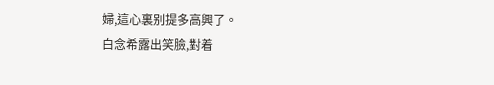婦,這心裏别提多高興了。
白念希露出笑臉,對着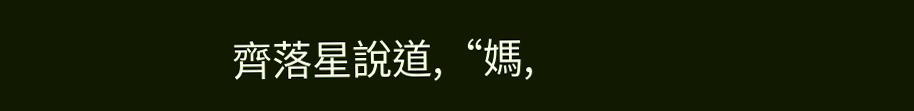齊落星說道,“媽,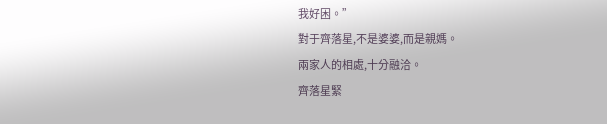我好困。”
對于齊落星,不是婆婆,而是親媽。
兩家人的相處,十分融洽。
齊落星緊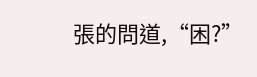張的問道,“困?”